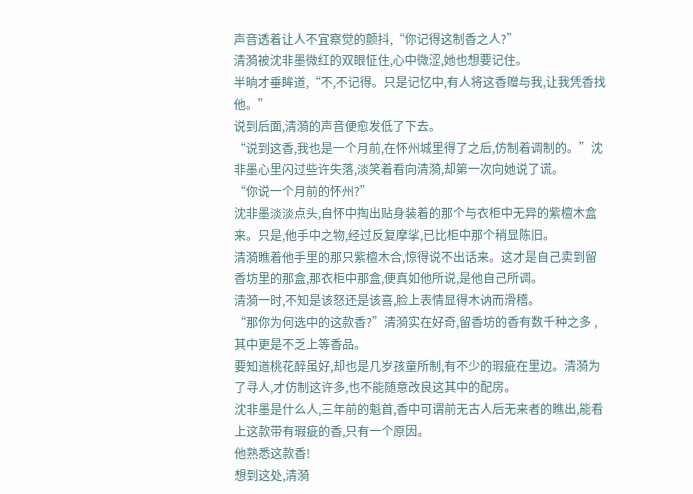声音透着让人不宜察觉的颤抖,“你记得这制香之人?”
清漪被沈非墨微红的双眼怔住,心中微涩,她也想要记住。
半晌才垂眸道,“不,不记得。只是记忆中,有人将这香赠与我,让我凭香找他。”
说到后面,清漪的声音便愈发低了下去。
“说到这香,我也是一个月前,在怀州城里得了之后,仿制着调制的。”沈非墨心里闪过些许失落,淡笑着看向清漪,却第一次向她说了谎。
“你说一个月前的怀州?”
沈非墨淡淡点头,自怀中掏出贴身装着的那个与衣柜中无异的紫檀木盒来。只是,他手中之物,经过反复摩挲,已比柜中那个稍显陈旧。
清漪瞧着他手里的那只紫檀木合,惊得说不出话来。这才是自己卖到留香坊里的那盒,那衣柜中那盒,便真如他所说,是他自己所调。
清漪一时,不知是该怒还是该喜,脸上表情显得木讷而滑稽。
“那你为何选中的这款香?”清漪实在好奇,留香坊的香有数千种之多 ,其中更是不乏上等香品。
要知道桃花醉虽好,却也是几岁孩童所制,有不少的瑕疵在里边。清漪为了寻人,才仿制这许多,也不能随意改良这其中的配房。
沈非墨是什么人,三年前的魁首,香中可谓前无古人后无来者的瞧出,能看上这款带有瑕疵的香,只有一个原因。
他熟悉这款香!
想到这处,清漪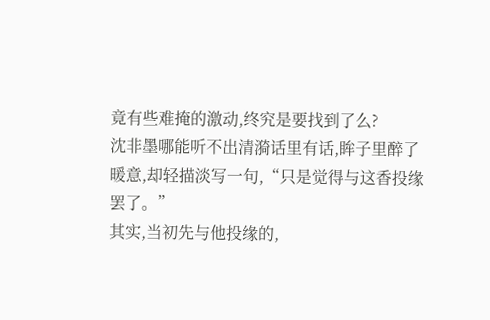竟有些难掩的激动,终究是要找到了么?
沈非墨哪能听不出清漪话里有话,眸子里醉了暖意,却轻描淡写一句,“只是觉得与这香投缘罢了。”
其实,当初先与他投缘的,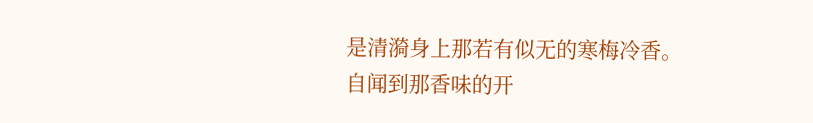是清漪身上那若有似无的寒梅冷香。
自闻到那香味的开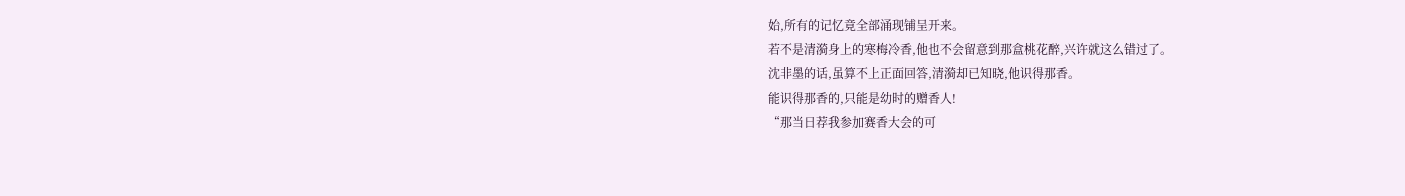始,所有的记忆竟全部涌现铺呈开来。
若不是清漪身上的寒梅冷香,他也不会留意到那盒桃花醉,兴许就这么错过了。
沈非墨的话,虽算不上正面回答,清漪却已知晓,他识得那香。
能识得那香的,只能是幼时的赠香人!
“那当日荐我参加赛香大会的可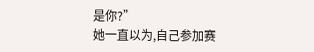是你?”
她一直以为,自己参加赛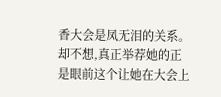香大会是凤无泪的关系。却不想,真正举荐她的正是眼前这个让她在大会上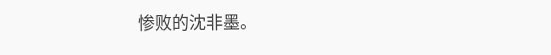惨败的沈非墨。